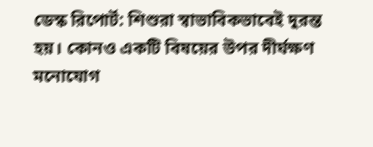ডেস্ক রিপোর্ট: শিশুরা স্বাভাবিকভাবেই দুরন্ত হয়। কোনও একটি বিষয়ের উপর দীর্ঘক্ষণ মনোযোগ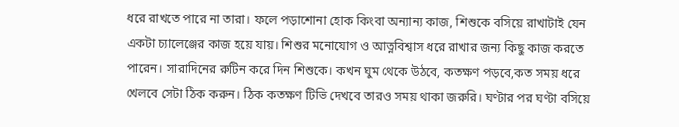ধরে রাখতে পারে না তারা। ফলে পড়াশোনা হোক কিংবা অন্যান্য কাজ, শিশুকে বসিয়ে রাখাটাই যেন একটা চ্যালেঞ্জের কাজ হয়ে যায়। শিশুর মনোযোগ ও আত্নবিশ্বাস ধরে রাখার জন্য কিছু কাজ করতে পারেন। সারাদিনের রুটিন করে দিন শিশুকে। কখন ঘুম থেকে উঠবে, কতক্ষণ পড়বে,কত সময় ধরে খেলবে সেটা ঠিক করুন। ঠিক কতক্ষণ টিভি দেখবে তারও সময় থাকা জরুরি। ঘণ্টার পর ঘণ্টা বসিয়ে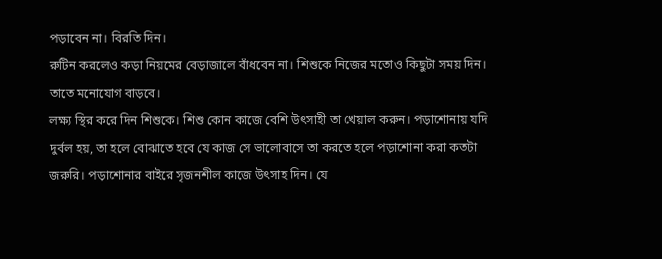পড়াবেন না। বিরতি দিন।
রুটিন করলেও কড়া নিয়মের বেড়াজালে বাঁধবেন না। শিশুকে নিজের মতোও কিছুটা সময় দিন। তাতে মনোযোগ বাড়বে।
লক্ষ্য স্থির করে দিন শিশুকে। শিশু কোন কাজে বেশি উৎসাহী তা খেয়াল করুন। পড়াশোনায় যদি দুর্বল হয়, তা হলে বোঝাতে হবে যে কাজ সে ভালোবাসে তা করতে হলে পড়াশোনা করা কতটা জরুরি। পড়াশোনার বাইরে সৃজনশীল কাজে উৎসাহ দিন। যে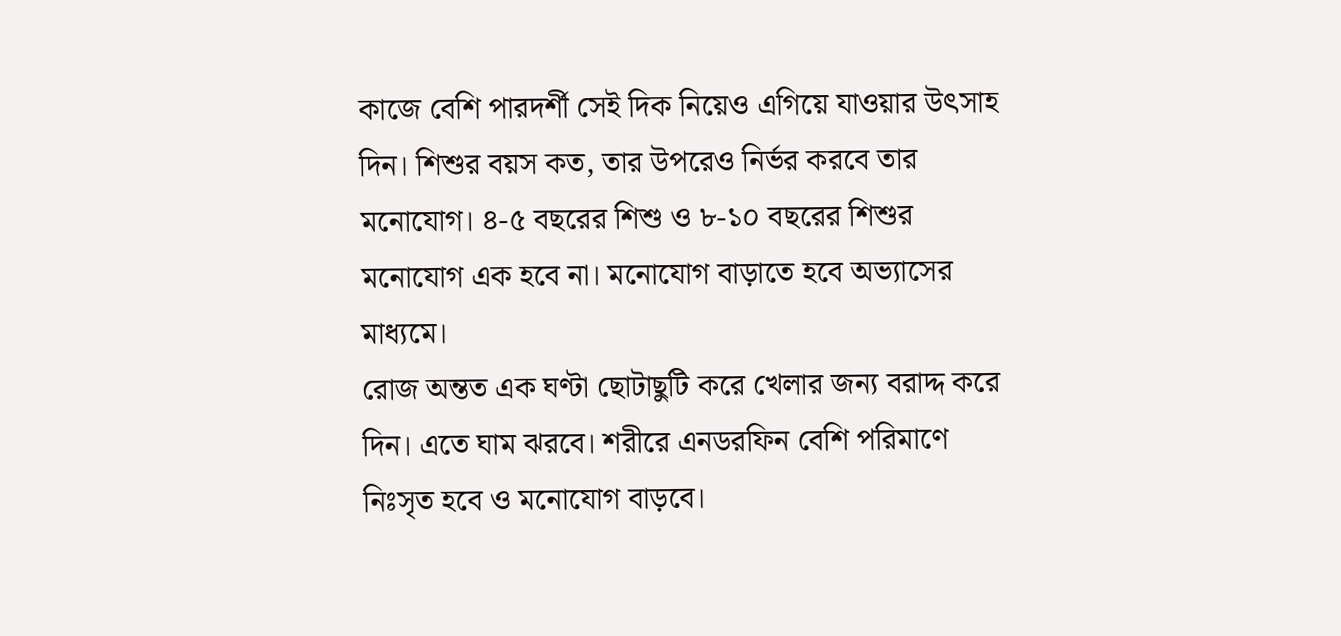কাজে বেশি পারদর্শী সেই দিক নিয়েও এগিয়ে যাওয়ার উৎসাহ দিন। শিশুর বয়স কত, তার উপরেও নির্ভর করবে তার মনোযোগ। ৪-৫ বছরের শিশু ও ৮-১০ বছরের শিশুর মনোযোগ এক হবে না। মনোযোগ বাড়াতে হবে অভ্যাসের মাধ্যমে।
রোজ অন্তত এক ঘণ্টা ছোটাছুটি করে খেলার জন্য বরাদ্দ করে দিন। এতে ঘাম ঝরবে। শরীরে এনডরফিন বেশি পরিমাণে নিঃসৃত হবে ও মনোযোগ বাড়বে।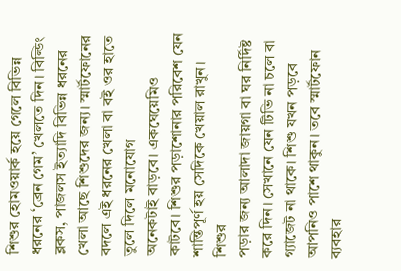শিশুর হোমওয়ার্ক হয়ে গেলে বিভিন্ন ধরনের ‘ব্রেন গেম’ খেলতে দিন। বিল্ডিং ব্লকস, পাজলস ইত্যাদি বিভিন্ন ধরনের খেলা আছে শিশুদের জন্য। স্মার্টফোনের বদলে এই ধরনের খেলা বা বই ওর হাতে তুলে দিলে মনোযোগ
অনেকটাই বাড়বে। একঘেয়েমিও কাটবে। শিশুর পড়াশোনার পরিবেশ যেন শান্তিপূর্ণ হয় সেদিকে খেয়াল রাখুন। শিশুর
পড়ার জন্য আলাদা জায়গা বা ঘর নির্দিষ্ট করে দিন। সেখানে যেন টিভি না চলে বা গ্যাজেট না থাকে। শিশু যখন পড়বে আপনিও পাশে থাকুন। তবে স্মার্টফোন ব্যবহার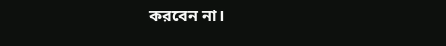করবেন না।